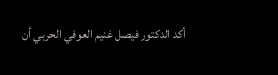أكد الدكتور فيصل غنيم العوفي الحربي أن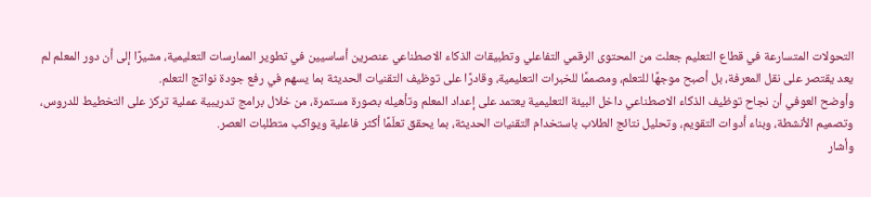التحولات المتسارعة في قطاع التعليم جعلت من المحتوى الرقمي التفاعلي وتطبيقات الذكاء الاصطناعي عنصرين أساسيين في تطوير الممارسات التعليمية، مشيرًا إلى أن دور المعلم لم يعد يقتصر على نقل المعرفة، بل أصبح موجهًا للتعلم، ومصممًا للخبرات التعليمية، وقادرًا على توظيف التقنيات الحديثة بما يسهم في رفع جودة نواتج التعلم.
وأوضح العوفي أن نجاح توظيف الذكاء الاصطناعي داخل البيئة التعليمية يعتمد على إعداد المعلم وتأهيله بصورة مستمرة، من خلال برامج تدريبية عملية تركز على التخطيط للدروس، وتصميم الأنشطة، وبناء أدوات التقويم، وتحليل نتائج الطلاب باستخدام التقنيات الحديثة، بما يحقق تعلّمًا أكثر فاعلية ويواكب متطلبات العصر.
وأشار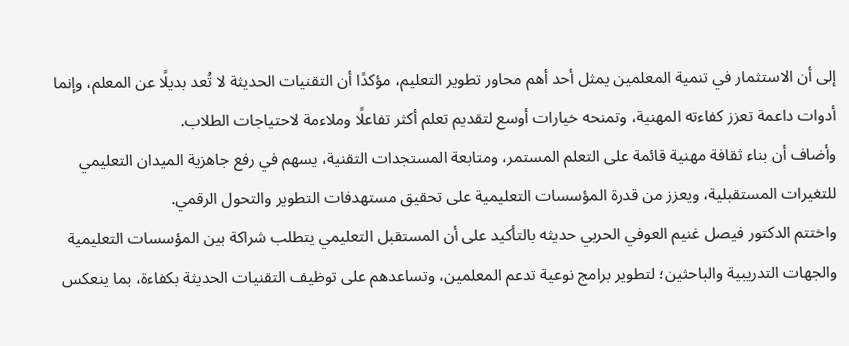إلى أن الاستثمار في تنمية المعلمين يمثل أحد أهم محاور تطوير التعليم، مؤكدًا أن التقنيات الحديثة لا تُعد بديلًا عن المعلم، وإنما أدوات داعمة تعزز كفاءته المهنية، وتمنحه خيارات أوسع لتقديم تعلم أكثر تفاعلًا وملاءمة لاحتياجات الطلاب.
وأضاف أن بناء ثقافة مهنية قائمة على التعلم المستمر، ومتابعة المستجدات التقنية، يسهم في رفع جاهزية الميدان التعليمي للتغيرات المستقبلية، ويعزز من قدرة المؤسسات التعليمية على تحقيق مستهدفات التطوير والتحول الرقمي.
واختتم الدكتور فيصل غنيم العوفي الحربي حديثه بالتأكيد على أن المستقبل التعليمي يتطلب شراكة بين المؤسسات التعليمية والجهات التدريبية والباحثين؛ لتطوير برامج نوعية تدعم المعلمين، وتساعدهم على توظيف التقنيات الحديثة بكفاءة، بما ينعكس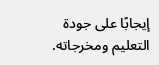إيجابًا على جودة التعليم ومخرجاته.